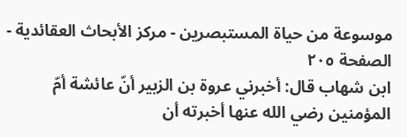موسوعة من حياة المستبصرين - مركز الأبحاث العقائدية - الصفحة ٢٠٥
ابن شهاب قال: أخبرني عروة بن الزبير أنّ عائشة أمّ المؤمنين رضي الله عنها أخبرته أن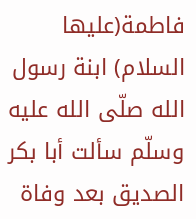فاطمة(عليها السلام) ابنة رسول الله صلّى الله عليه وسلّم سألت أبا بكر الصديق بعد وفاة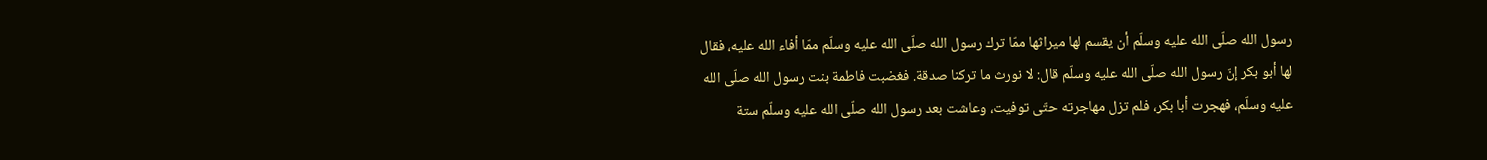رسول الله صلّى الله عليه وسلّم أن يقسم لها ميراثها ممّا ترك رسول الله صلّى الله عليه وسلّم ممّا أفاء الله عليه، فقال لها أبو بكر إنّ رسول الله صلّى الله عليه وسلّم قال: لا نورث ما تركنا صدقة. فغضبت فاطمة بنت رسول الله صلّى الله عليه وسلّم، فهجرت أبا بكر، فلم تزل مهاجرته حتّى توفيت، وعاشت بعد رسول الله صلّى الله عليه وسلّم ستة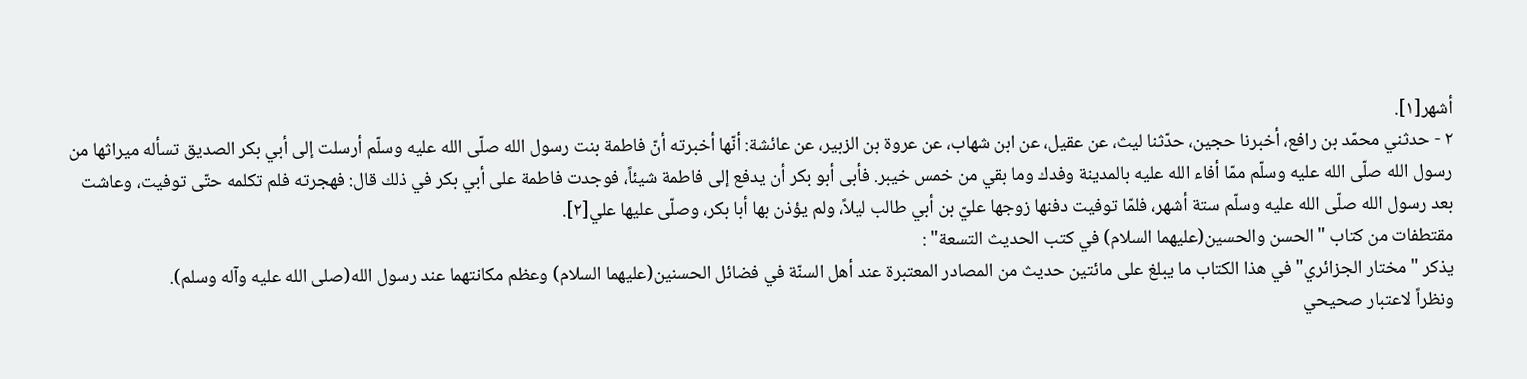أشهر[١].
٢ - حدثني محمّد بن رافع، أخبرنا حجين، حدّثنا ليث، عن عقيل، عن ابن شهاب، عن عروة بن الزبير، عن عائشة: أنّها أخبرته أنّ فاطمة بنت رسول الله صلّى الله عليه وسلّم أرسلت إلى أبي بكر الصديق تسأله ميراثها من رسول الله صلّى الله عليه وسلّم ممّا أفاء الله عليه بالمدينة وفدك وما بقي من خمس خيبر. فأبى أبو بكر أن يدفع إلى فاطمة شيئاً، فوجدت فاطمة على أبي بكر في ذلك قال: فهجرته فلم تكلمه حتّى توفيت، وعاشت بعد رسول الله صلّى الله عليه وسلّم ستة أشهر، فلمّا توفيت دفنها زوجها عليّ بن أبي طالب ليلاً، ولم يؤذن بها أبا بكر، وصلّى عليها علي[٢].
مقتطفات من كتاب "الحسن والحسين(عليهما السلام) في كتب الحديث التسعة" :
يذكر "مختار الجزائري" في هذا الكتاب ما يبلغ على مائتين حديث من المصادر المعتبرة عند أهل السنّة في فضائل الحسنين(عليهما السلام) وعظم مكانتهما عند رسول الله(صلى الله عليه وآله وسلم).
ونظراً لاعتبار صحيحي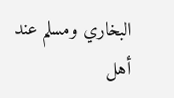البخاري ومسلم عند أهل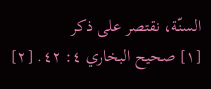السنّة، نقتصر على ذكر
[١] صحيح البخاري ٤: ٤٢. [٢]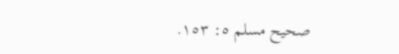صحيح مسلم ٥: ١٥٣.